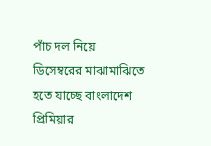পাঁচ দল নিয়ে ডিসেম্বরের মাঝামাঝিতে হতে যাচ্ছে বাংলাদেশ প্রিমিয়ার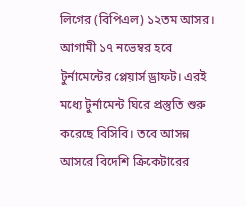লিগের (বিপিএল) ১২তম আসর। আগামী ১৭ নভেম্বর হবে টুর্নামেন্টের প্লেয়ার্স ড্রাফট। এরই মধ্যে টুর্নামেন্ট ঘিরে প্রস্তুতি শুরু করেছে বিসিবি। তবে আসন্ন আসরে বিদেশি ক্রিকেটারের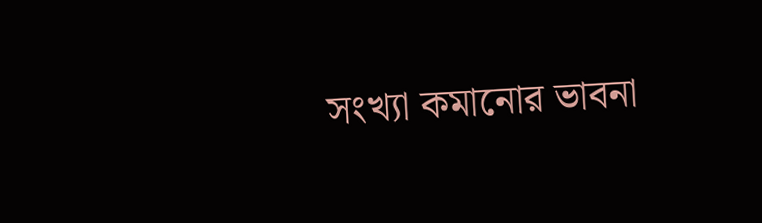সংখ্যা কমানোর ভাবনা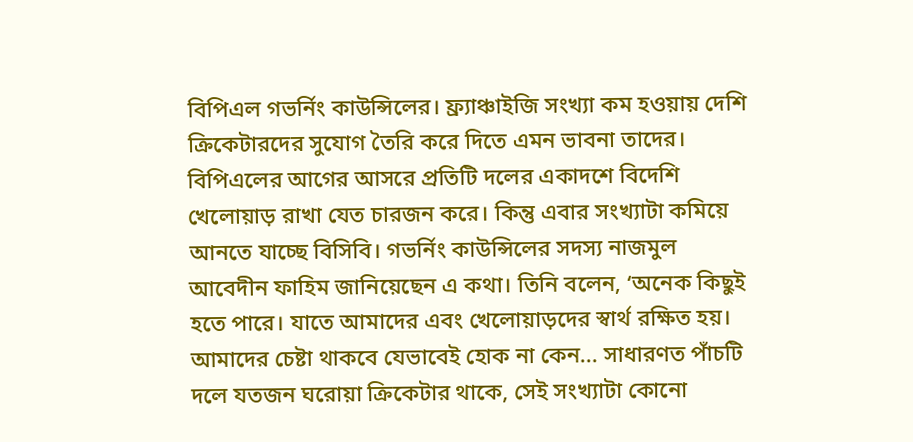বিপিএল গভর্নিং কাউন্সিলের। ফ্র্যাঞ্চাইজি সংখ্যা কম হওয়ায় দেশি ক্রিকেটারদের সুযোগ তৈরি করে দিতে এমন ভাবনা তাদের।
বিপিএলের আগের আসরে প্রতিটি দলের একাদশে বিদেশি খেলোয়াড় রাখা যেত চারজন করে। কিন্তু এবার সংখ্যাটা কমিয়ে আনতে যাচ্ছে বিসিবি। গভর্নিং কাউন্সিলের সদস্য নাজমুল আবেদীন ফাহিম জানিয়েছেন এ কথা। তিনি বলেন, ‘অনেক কিছুই হতে পারে। যাতে আমাদের এবং খেলোয়াড়দের স্বার্থ রক্ষিত হয়। আমাদের চেষ্টা থাকবে যেভাবেই হোক না কেন... সাধারণত পাঁচটি দলে যতজন ঘরোয়া ক্রিকেটার থাকে, সেই সংখ্যাটা কোনো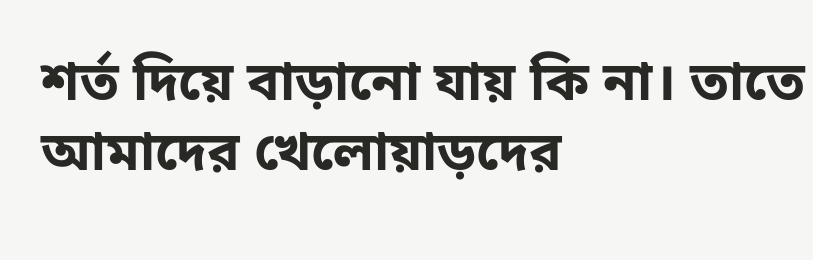শর্ত দিয়ে বাড়ানো যায় কি না। তাতে আমাদের খেলোয়াড়দের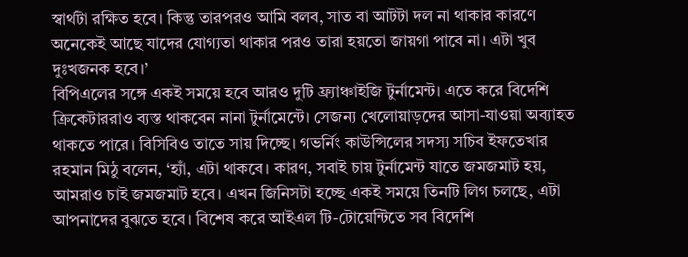স্বার্থটা রক্ষিত হবে। কিন্তু তারপরও আমি বলব, সাত বা আটটা দল না থাকার কারণে অনেকেই আছে যাদের যোগ্যতা থাকার পরও তারা হয়তো জায়গা পাবে না। এটা খুব দুঃখজনক হবে।’
বিপিএলের সঙ্গে একই সময়ে হবে আরও দুটি ফ্র্যাঞ্চাইজি টুর্নামেন্ট। এতে করে বিদেশি ক্রিকেটাররাও ব্যস্ত থাকবেন নানা টুর্নামেন্টে। সেজন্য খেলোয়াড়দের আসা-যাওয়া অব্যাহত থাকতে পারে। বিসিবিও তাতে সায় দিচ্ছে। গভর্নিং কাউন্সিলের সদস্য সচিব ইফতেখার রহমান মিঠু বলেন, ‘হ্যাঁ, এটা থাকবে। কারণ, সবাই চায় টুর্নামেন্ট যাতে জমজমাট হয়, আমরাও চাই জমজমাট হবে। এখন জিনিসটা হচ্ছে একই সময়ে তিনটি লিগ চলছে, এটা আপনাদের বুঝতে হবে। বিশেষ করে আইএল টি-টোয়েন্টিতে সব বিদেশি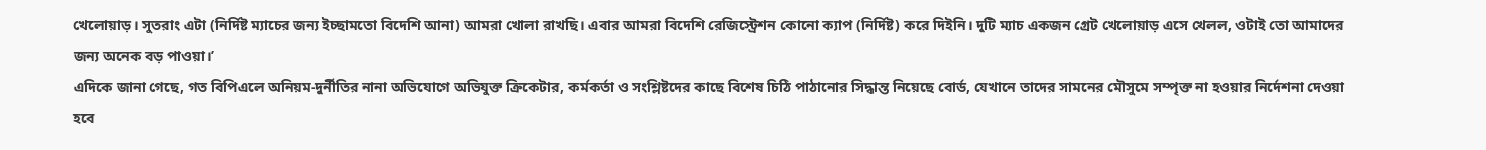খেলোয়াড়। সুতরাং এটা (নির্দিষ্ট ম্যাচের জন্য ইচ্ছামতো বিদেশি আনা) আমরা খোলা রাখছি। এবার আমরা বিদেশি রেজিস্ট্রেশন কোনো ক্যাপ (নির্দিষ্ট) করে দিইনি। দুটি ম্যাচ একজন গ্রেট খেলোয়াড় এসে খেলল, ওটাই তো আমাদের জন্য অনেক বড় পাওয়া।’
এদিকে জানা গেছে, গত বিপিএলে অনিয়ম-দুর্নীতির নানা অভিযোগে অভিযুক্ত ক্রিকেটার, কর্মকর্তা ও সংশ্লিষ্টদের কাছে বিশেষ চিঠি পাঠানোর সিদ্ধান্ত নিয়েছে বোর্ড, যেখানে তাদের সামনের মৌসুমে সম্পৃক্ত না হওয়ার নির্দেশনা দেওয়া হবে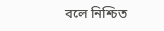বলে নিশ্চিত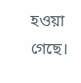হওয়া গেছে।